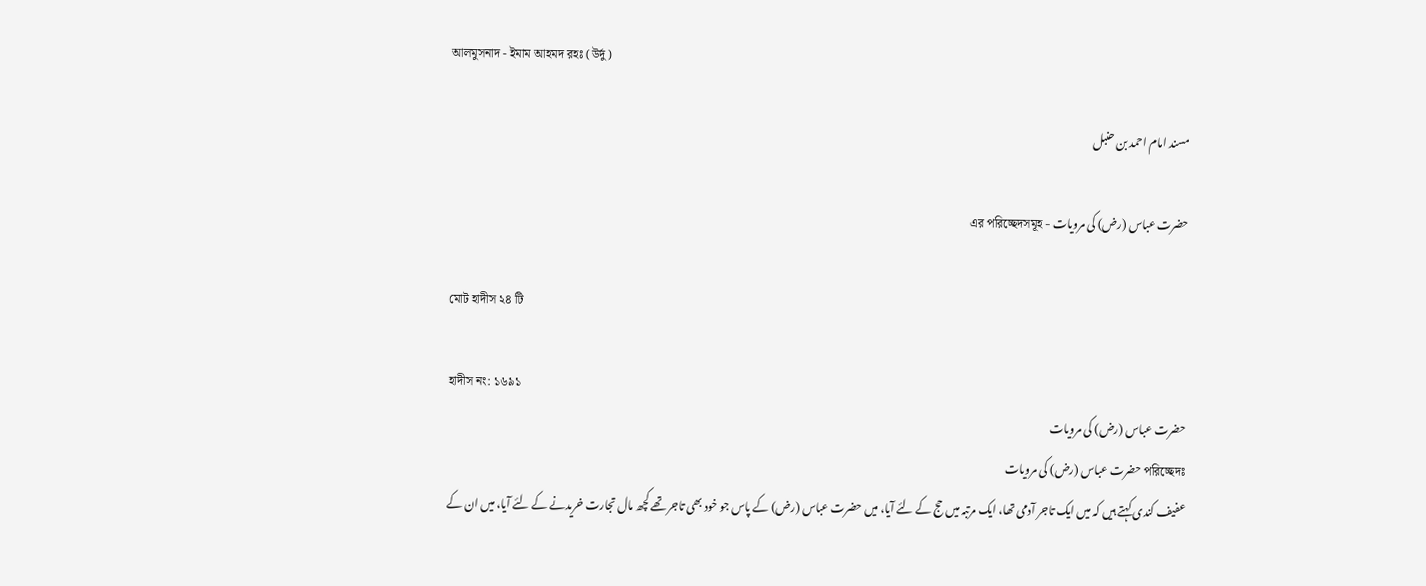আলমুসনাদ - ইমাম আহমদ রহঃ (উর্দু)

مسند امام احمد بن حنبل

حضرت عباس (رض) کی مرویات - এর পরিচ্ছেদসমূহ

মোট হাদীস ২৪ টি

হাদীস নং: ১৬৯১
حضرت عباس (رض) کی مرویات
পরিচ্ছেদঃ حضرت عباس (رض) کی مرویات
عفیف کندی کہتے ہیں کہ میں ایک تاجر آدمی تھا، ایک مرتبہ میں حج کے لئے آیا، میں حضرت عباس (رض) کے پاس جو خود بھی تاجر تھے کچھ مال تجارت خریدنے کے لئے آیا، میں ان کے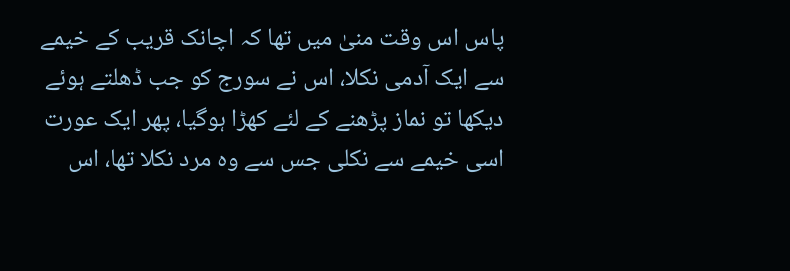پاس اس وقت منیٰ میں تھا کہ اچانک قریب کے خیمے سے ایک آدمی نکلا، اس نے سورج کو جب ڈھلتے ہوئے دیکھا تو نماز پڑھنے کے لئے کھڑا ہوگیا، پھر ایک عورت اسی خیمے سے نکلی جس سے وہ مرد نکلا تھا، اس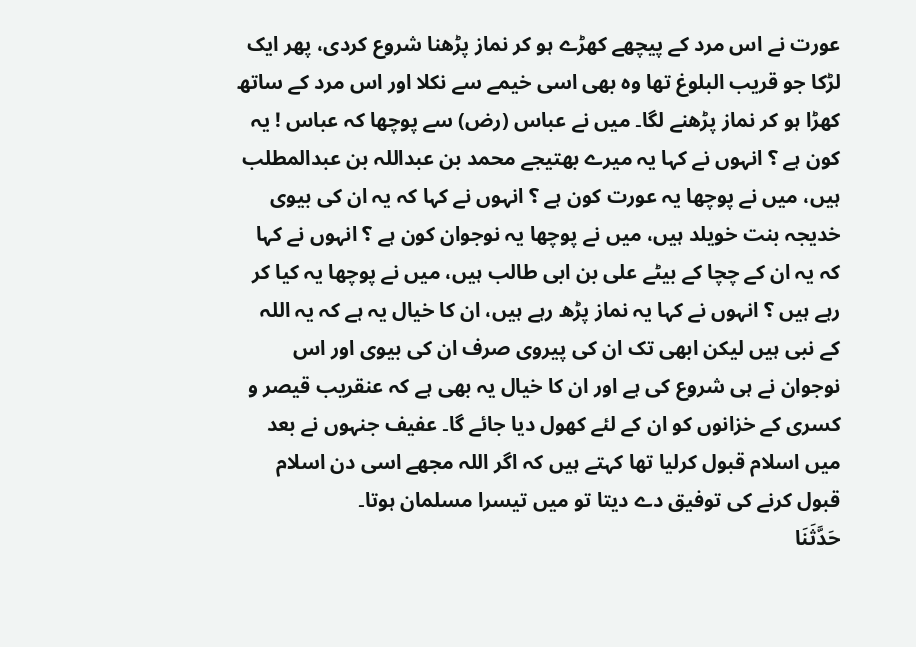عورت نے اس مرد کے پیچھے کھڑے ہو کر نماز پڑھنا شروع کردی، پھر ایک لڑکا جو قریب البلوغ تھا وہ بھی اسی خیمے سے نکلا اور اس مرد کے ساتھ کھڑا ہو کر نماز پڑھنے لگا۔ میں نے عباس (رض) سے پوچھا کہ عباس ! یہ کون ہے ؟ انہوں نے کہا یہ میرے بھتیجے محمد بن عبداللہ بن عبدالمطلب ہیں، میں نے پوچھا یہ عورت کون ہے ؟ انہوں نے کہا کہ یہ ان کی بیوی خدیجہ بنت خویلد ہیں، میں نے پوچھا یہ نوجوان کون ہے ؟ انہوں نے کہا کہ یہ ان کے چچا کے بیٹے علی بن ابی طالب ہیں، میں نے پوچھا یہ کیا کر رہے ہیں ؟ انہوں نے کہا یہ نماز پڑھ رہے ہیں، ان کا خیال یہ ہے کہ یہ اللہ کے نبی ہیں لیکن ابھی تک ان کی پیروی صرف ان کی بیوی اور اس نوجوان نے ہی شروع کی ہے اور ان کا خیال یہ بھی ہے کہ عنقریب قیصر و کسری کے خزانوں کو ان کے لئے کھول دیا جائے گا۔ عفیف جنہوں نے بعد میں اسلام قبول کرلیا تھا کہتے ہیں کہ اگر اللہ مجھے اسی دن اسلام قبول کرنے کی توفیق دے دیتا تو میں تیسرا مسلمان ہوتا۔
حَدَّثَنَا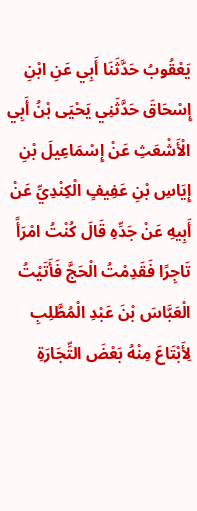يَعْقُوبُ حَدَّثَنَا أَبِي عَنِ ابْنِ إِسْحَاقَ حَدَّثَنِي يَحْيَى بْنُ أَبِي الْأَشْعَثِ عَنْ إِسْمَاعِيلَ بْنِ إِيَاسِ بْنِ عَفِيفٍ الْكِنْدِيِّ عَنْ أَبِيهِ عَنْ جَدِّهِ قَالَ كُنْتُ امْرَأً تَاجِرًا فَقَدِمْتُ الْحَجَّ فَأَتَيْتُ الْعَبَّاسَ بْنَ عَبْدِ الْمُطَّلِبِ لِأَبْتَاعَ مِنْهُ بَعْضَ التِّجَارَةِ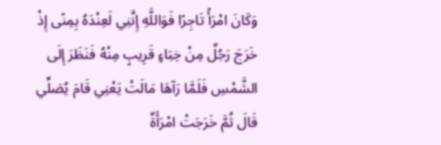وَكَانَ امْرَأً تَاجِرًا فَوَاللَّهِ إِنَّنِي لَعِنْدَهُ بِمِنًى إِذْ خَرَجَ رَجُلٌ مِنْ خِبَاءٍ قَرِيبٍ مِنْهُ فَنَظَرَ إِلَى الشَّمْسِ فَلَمَّا رَآهَا مَالَتْ يَعْنِي قَامَ يُصَلِّي قَالَ ثُمَّ خَرَجَتْ امْرَأَةٌ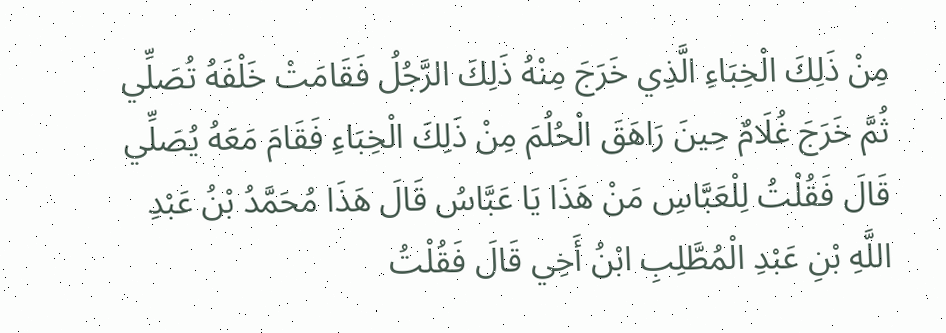مِنْ ذَلِكَ الْخِبَاءِ الَّذِي خَرَجَ مِنْهُ ذَلِكَ الرَّجُلُ فَقَامَتْ خَلْفَهُ تُصَلِّي ثُمَّ خَرَجَ غُلَامٌ حِينَ رَاهَقَ الْحُلُمَ مِنْ ذَلِكَ الْخِبَاءِ فَقَامَ مَعَهُ يُصَلِّي قَالَ فَقُلْتُ لِلْعَبَّاسِ مَنْ هَذَا يَا عَبَّاسُ قَالَ هَذَا مُحَمَّدُ بْنُ عَبْدِ اللَّهِ بْنِ عَبْدِ الْمُطَّلِبِ ابْنُ أَخِي قَالَ فَقُلْتُ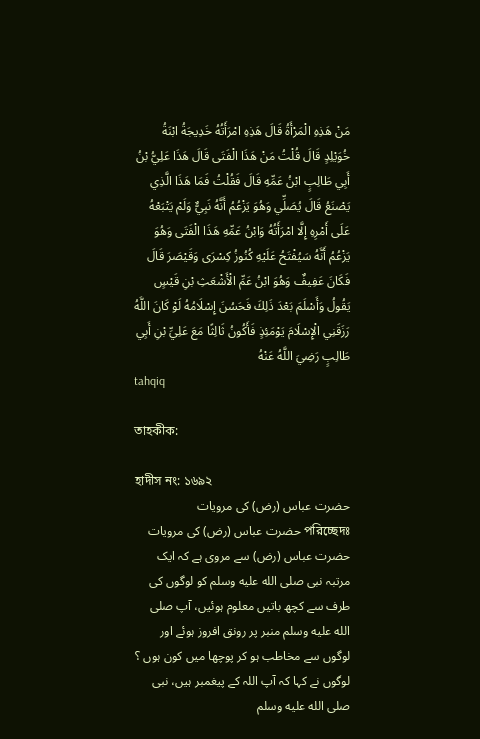مَنْ هَذِهِ الْمَرْأَةُ قَالَ هَذِهِ امْرَأَتُهُ خَدِيجَةُ ابْنَةُ خُوَيْلِدٍ قَالَ قُلْتُ مَنْ هَذَا الْفَتَى قَالَ هَذَا عَلِيُّ بْنُ أَبِي طَالِبٍ ابْنُ عَمِّهِ قَالَ فَقُلْتُ فَمَا هَذَا الَّذِي يَصْنَعُ قَالَ يُصَلِّي وَهُوَ يَزْعُمُ أَنَّهُ نَبِيٌّ وَلَمْ يَتْبَعْهُ عَلَى أَمْرِهِ إِلَّا امْرَأَتُهُ وَابْنُ عَمِّهِ هَذَا الْفَتَى وَهُوَ يَزْعُمُ أَنَّهُ سَيُفْتَحُ عَلَيْهِ كُنُوزُ كِسْرَى وَقَيْصَرَ قَالَ فَكَانَ عَفِيفٌ وَهُوَ ابْنُ عَمِّ الْأَشْعَثِ بْنِ قَيْسٍ يَقُولُ وَأَسْلَمَ بَعْدَ ذَلِكَ فَحَسُنَ إِسْلَامُهُ لَوْ كَانَ اللَّهُ رَزَقَنِي الْإِسْلَامَ يَوْمَئِذٍ فَأَكُونُ ثَالِثًا مَعَ عَلِيِّ بْنِ أَبِي طَالِبٍ رَضِيَ اللَّهُ عَنْهُ
tahqiq

তাহকীক:

হাদীস নং: ১৬৯২
حضرت عباس (رض) کی مرویات
পরিচ্ছেদঃ حضرت عباس (رض) کی مرویات
حضرت عباس (رض) سے مروی ہے کہ ایک مرتبہ نبی صلى الله عليه وسلم کو لوگوں کی طرف سے کچھ باتیں معلوم ہوئیں، آپ صلى الله عليه وسلم منبر پر رونق افروز ہوئے اور لوگوں سے مخاطب ہو کر پوچھا میں کون ہوں ؟ لوگوں نے کہا کہ آپ اللہ کے پیغمبر ہیں، نبی صلى الله عليه وسلم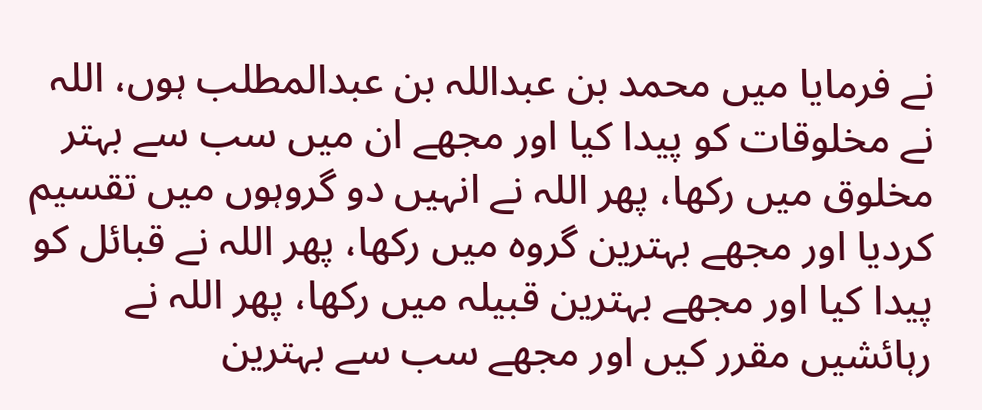نے فرمایا میں محمد بن عبداللہ بن عبدالمطلب ہوں، اللہ نے مخلوقات کو پیدا کیا اور مجھے ان میں سب سے بہتر مخلوق میں رکھا، پھر اللہ نے انہیں دو گروہوں میں تقسیم کردیا اور مجھے بہترین گروہ میں رکھا، پھر اللہ نے قبائل کو پیدا کیا اور مجھے بہترین قبیلہ میں رکھا، پھر اللہ نے رہائشیں مقرر کیں اور مجھے سب سے بہترین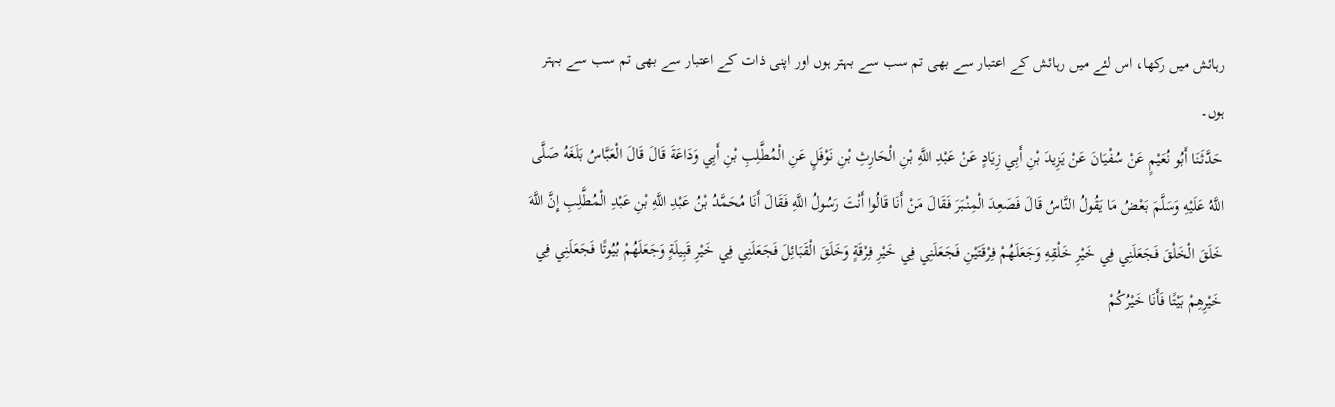رہائش میں رکھا، اس لئے میں رہائش کے اعتبار سے بھی تم سب سے بہتر ہوں اور اپنی ذات کے اعتبار سے بھی تم سب سے بہتر ہوں۔
حَدَّثَنَا أَبُو نُعَيْمٍ عَنْ سُفْيَانَ عَنْ يَزِيدَ بْنِ أَبِي زِيَادٍ عَنْ عَبْدِ اللَّهِ بْنِ الْحَارِثِ بْنِ نَوْفَلٍ عَنِ الْمُطَّلِبِ بْنِ أَبِي وَدَاعَةَ قَالَ قَالَ الْعَبَّاسُ بَلَغَهُ صَلَّى اللَّهُ عَلَيْهِ وَسَلَّمَ بَعْضُ مَا يَقُولُ النَّاسُ قَالَ فَصَعِدَ الْمِنْبَرَ فَقَالَ مَنْ أَنَا قَالُوا أَنْتَ رَسُولُ اللَّهِ فَقَالَ أَنَا مُحَمَّدُ بْنُ عَبْدِ اللَّهِ بْنِ عَبْدِ الْمُطَّلِبِ إِنَّ اللَّهَ خَلَقَ الْخَلْقَ فَجَعَلَنِي فِي خَيْرِ خَلْقِهِ وَجَعَلَهُمْ فِرْقَتَيْنِ فَجَعَلَنِي فِي خَيْرِ فِرْقَةٍ وَخَلَقَ الْقَبَائِلَ فَجَعَلَنِي فِي خَيْرِ قَبِيلَةٍ وَجَعَلَهُمْ بُيُوتًا فَجَعَلَنِي فِي خَيْرِهِمْ بَيْتًا فَأَنَا خَيْرُكُمْ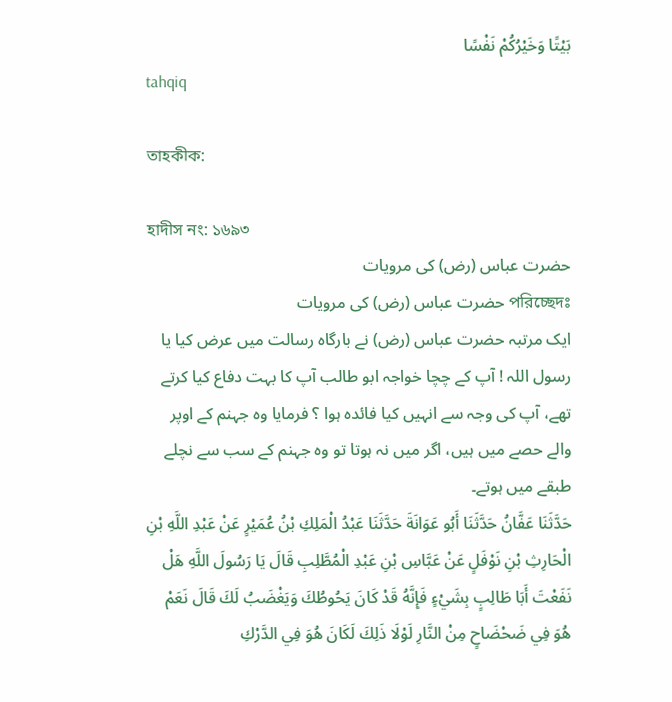بَيْتًا وَخَيْرُكُمْ نَفْسًا
tahqiq

তাহকীক:

হাদীস নং: ১৬৯৩
حضرت عباس (رض) کی مرویات
পরিচ্ছেদঃ حضرت عباس (رض) کی مرویات
ایک مرتبہ حضرت عباس (رض) نے بارگاہ رسالت میں عرض کیا یا رسول اللہ ! آپ کے چچا خواجہ ابو طالب آپ کا بہت دفاع کیا کرتے تھے، آپ کی وجہ سے انہیں کیا فائدہ ہوا ؟ فرمایا وہ جہنم کے اوپر والے حصے میں ہیں، اگر میں نہ ہوتا تو وہ جہنم کے سب سے نچلے طبقے میں ہوتے۔
حَدَّثَنَا عَفَّانُ حَدَّثَنَا أَبُو عَوَانَةَ حَدَّثَنَا عَبْدُ الْمَلِكِ بْنُ عُمَيْرٍ عَنْ عَبْدِ اللَّهِ بْنِ الْحَارِثِ بْنِ نَوْفَلٍ عَنْ عَبَّاسِ بْنِ عَبْدِ الْمُطَّلِبِ قَالَ يَا رَسُولَ اللَّهِ هَلْ نَفَعْتَ أَبَا طَالِبٍ بِشَيْءٍ فَإِنَّهُ قَدْ كَانَ يَحُوطُكَ وَيَغْضَبُ لَكَ قَالَ نَعَمْ هُوَ فِي ضَحْضَاحٍ مِنْ النَّارِ لَوْلَا ذَلِكَ لَكَانَ هُوَ فِي الدَّرْكِ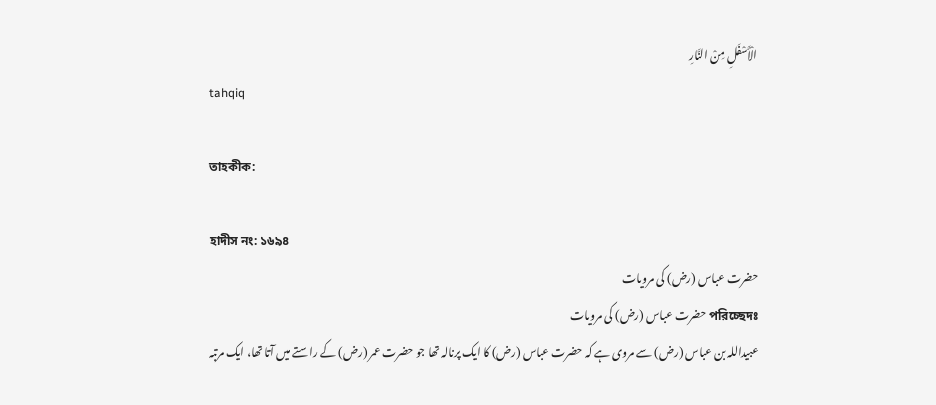الْأَسْفَلِ مِنْ النَّارِ
tahqiq

তাহকীক:

হাদীস নং: ১৬৯৪
حضرت عباس (رض) کی مرویات
পরিচ্ছেদঃ حضرت عباس (رض) کی مرویات
عبیداللہ بن عباس (رض) سے مروی ہے کہ حضرت عباس (رض) کا ایک پرنالہ تھا جو حضرت عمر (رض) کے راستے میں آتا تھا، ایک مرتبہ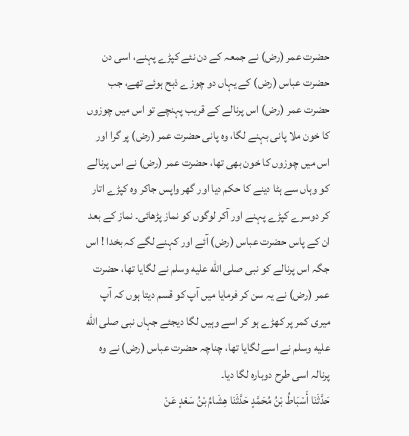حضرت عمر (رض) نے جمعہ کے دن نئے کپڑے پہنے، اسی دن حضرت عباس (رض) کے یہاں دو چوزے ذبح ہوئے تھے، جب حضرت عمر (رض) اس پرنالے کے قریب پہنچے تو اس میں چوزوں کا خون ملا پانی بہنے لگا، وہ پانی حضرت عمر (رض) پر گرا اور اس میں چوزوں کا خون بھی تھا، حضرت عمر (رض) نے اس پرنالے کو وہاں سے ہٹا دینے کا حکم دیا اور گھر واپس جاکر وہ کپڑے اتار کر دوسرے کپڑے پہنے اور آکر لوگوں کو نماز پڑھائی۔ نماز کے بعد ان کے پاس حضرت عباس (رض) آئے اور کہنے لگے کہ بخدا ! اس جگہ اس پرنالے کو نبی صلى الله عليه وسلم نے لگایا تھا، حضرت عمر (رض) نے یہ سن کر فرمایا میں آپ کو قسم دیتا ہوں کہ آپ میری کمر پر کھڑے ہو کر اسے وہیں لگا دیجئے جہاں نبی صلى الله عليه وسلم نے اسے لگایا تھا، چناچہ حضرت عباس (رض) نے وہ پرنالہ اسی طرح دوبارہ لگا دیا۔
حَدَّثَنَا أَسْبَاطُ بْنُ مُحَمَّدٍ حَدَّثَنَا هِشَامُ بْنُ سَعْدٍ عَنْ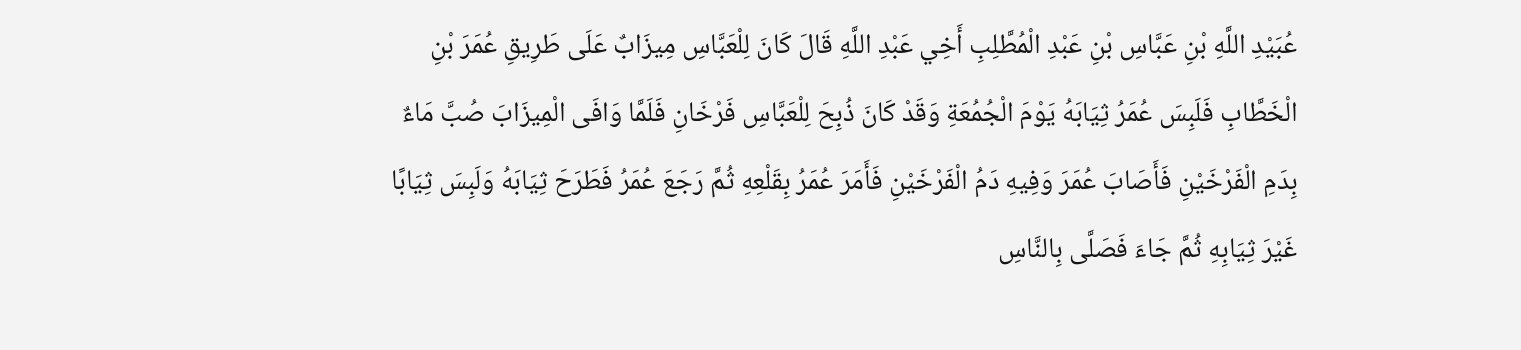عُبَيْدِ اللَّهِ بْنِ عَبَّاسِ بْنِ عَبْدِ الْمُطَّلِبِ أَخِي عَبْدِ اللَّهِ قَالَ كَانَ لِلْعَبَّاسِ مِيزَابٌ عَلَى طَرِيقِ عُمَرَ بْنِ الْخَطَّابِ فَلَبِسَ عُمَرُ ثِيَابَهُ يَوْمَ الْجُمُعَةِ وَقَدْ كَانَ ذُبِحَ لِلْعَبَّاسِ فَرْخَانِ فَلَمَّا وَافَى الْمِيزَابَ صُبَّ مَاءٌ بِدَمِ الْفَرْخَيْنِ فَأَصَابَ عُمَرَ وَفِيهِ دَمُ الْفَرْخَيْنِ فَأَمَرَ عُمَرُ بِقَلْعِهِ ثُمَّ رَجَعَ عُمَرُ فَطَرَحَ ثِيَابَهُ وَلَبِسَ ثِيَابًا غَيْرَ ثِيَابِهِ ثُمَّ جَاءَ فَصَلَّى بِالنَّاسِ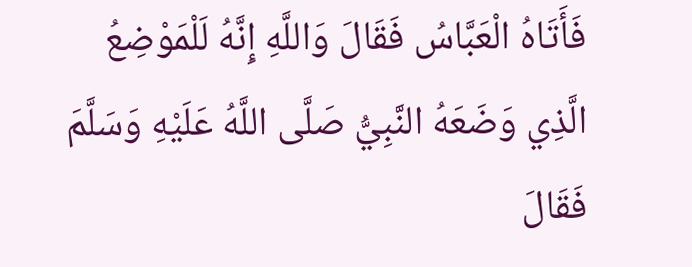فَأَتَاهُ الْعَبَّاسُ فَقَالَ وَاللَّهِ إِنَّهُ لَلْمَوْضِعُ الَّذِي وَضَعَهُ النَّبِيُّ صَلَّى اللَّهُ عَلَيْهِ وَسَلَّمَ فَقَالَ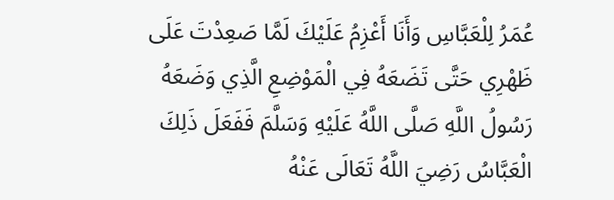عُمَرُ لِلْعَبَّاسِ وَأَنَا أَعْزِمُ عَلَيْكَ لَمَّا صَعِدْتَ عَلَى ظَهْرِي حَتَّى تَضَعَهُ فِي الْمَوْضِعِ الَّذِي وَضَعَهُ رَسُولُ اللَّهِ صَلَّى اللَّهُ عَلَيْهِ وَسَلَّمَ فَفَعَلَ ذَلِكَ الْعَبَّاسُ رَضِيَ اللَّهُ تَعَالَى عَنْهُ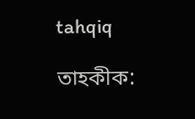tahqiq

তাহকীক: